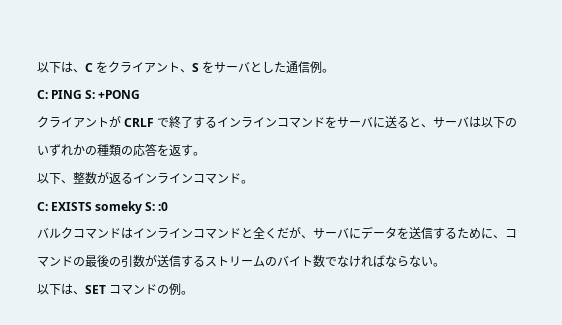以下は、C をクライアント、S をサーバとした通信例。
C: PING S: +PONG
クライアントが CRLF で終了するインラインコマンドをサーバに送ると、サーバは以下のいずれかの種類の応答を返す。
以下、整数が返るインラインコマンド。
C: EXISTS someky S: :0
バルクコマンドはインラインコマンドと全くだが、サーバにデータを送信するために、コマンドの最後の引数が送信するストリームのバイト数でなければならない。
以下は、SET コマンドの例。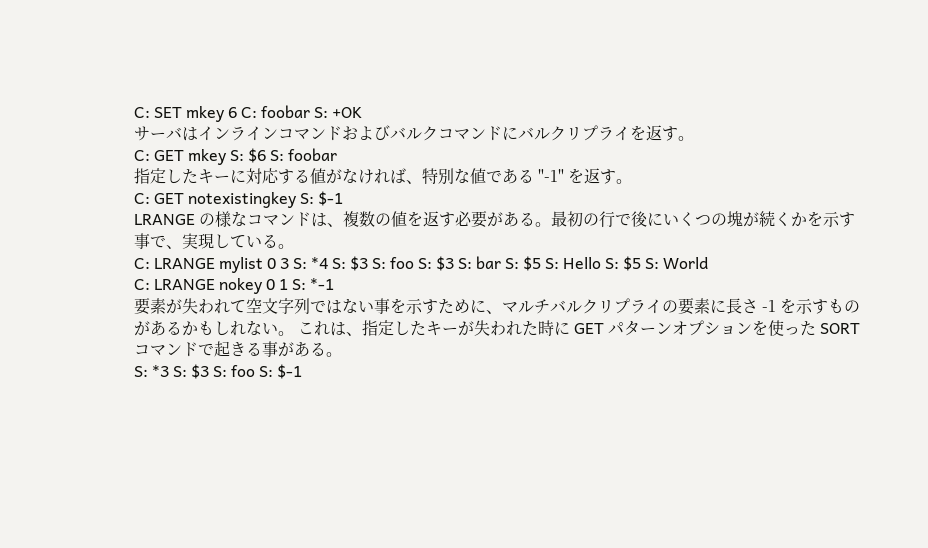C: SET mkey 6 C: foobar S: +OK
サーバはインラインコマンドおよびバルクコマンドにバルクリプライを返す。
C: GET mkey S: $6 S: foobar
指定したキーに対応する値がなければ、特別な値である "-1" を返す。
C: GET notexistingkey S: $-1
LRANGE の様なコマンドは、複数の値を返す必要がある。最初の行で後にいくつの塊が続くかを示す事で、実現している。
C: LRANGE mylist 0 3 S: *4 S: $3 S: foo S: $3 S: bar S: $5 S: Hello S: $5 S: World
C: LRANGE nokey 0 1 S: *-1
要素が失われて空文字列ではない事を示すために、マルチバルクリプライの要素に長さ -1 を示すものがあるかもしれない。 これは、指定したキーが失われた時に GET パターンオプションを使った SORT コマンドで起きる事がある。
S: *3 S: $3 S: foo S: $-1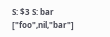S: $3 S: bar
["foo",nil,"bar"]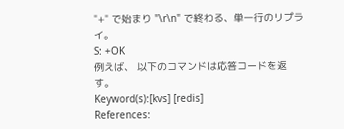"+" で始まり "\r\n" で終わる、単一行のリプライ。
S: +OK
例えば、 以下のコマンドは応答コードを返す。
Keyword(s):[kvs] [redis]
References: